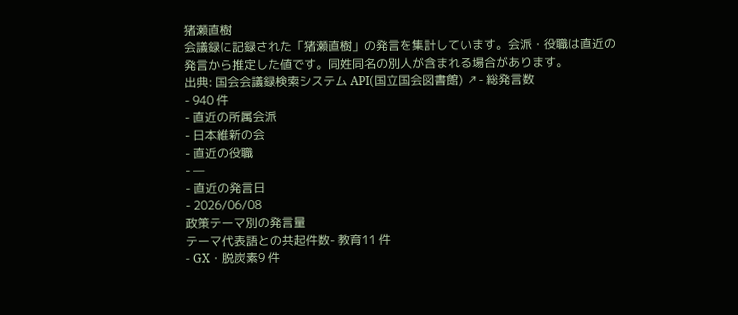猪瀬直樹
会議録に記録された「猪瀬直樹」の発言を集計しています。会派・役職は直近の発言から推定した値です。同姓同名の別人が含まれる場合があります。
出典: 国会会議録検索システム API(国立国会図書館) ↗- 総発言数
- 940 件
- 直近の所属会派
- 日本維新の会
- 直近の役職
- —
- 直近の発言日
- 2026/06/08
政策テーマ別の発言量
テーマ代表語との共起件数- 教育11 件
- GX・脱炭素9 件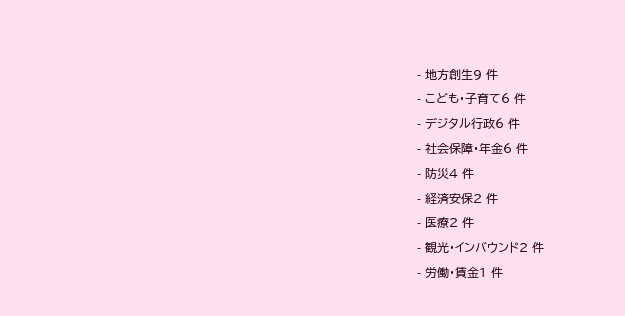- 地方創生9 件
- こども・子育て6 件
- デジタル行政6 件
- 社会保障・年金6 件
- 防災4 件
- 経済安保2 件
- 医療2 件
- 観光・インバウンド2 件
- 労働・賃金1 件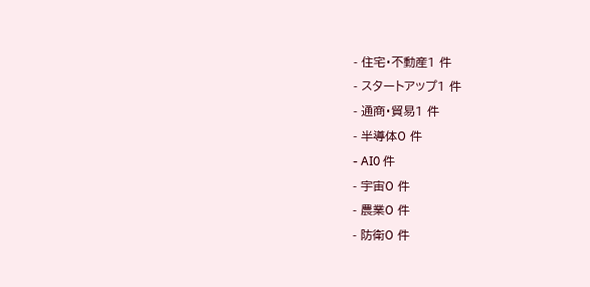- 住宅・不動産1 件
- スタートアップ1 件
- 通商・貿易1 件
- 半導体0 件
- AI0 件
- 宇宙0 件
- 農業0 件
- 防衛0 件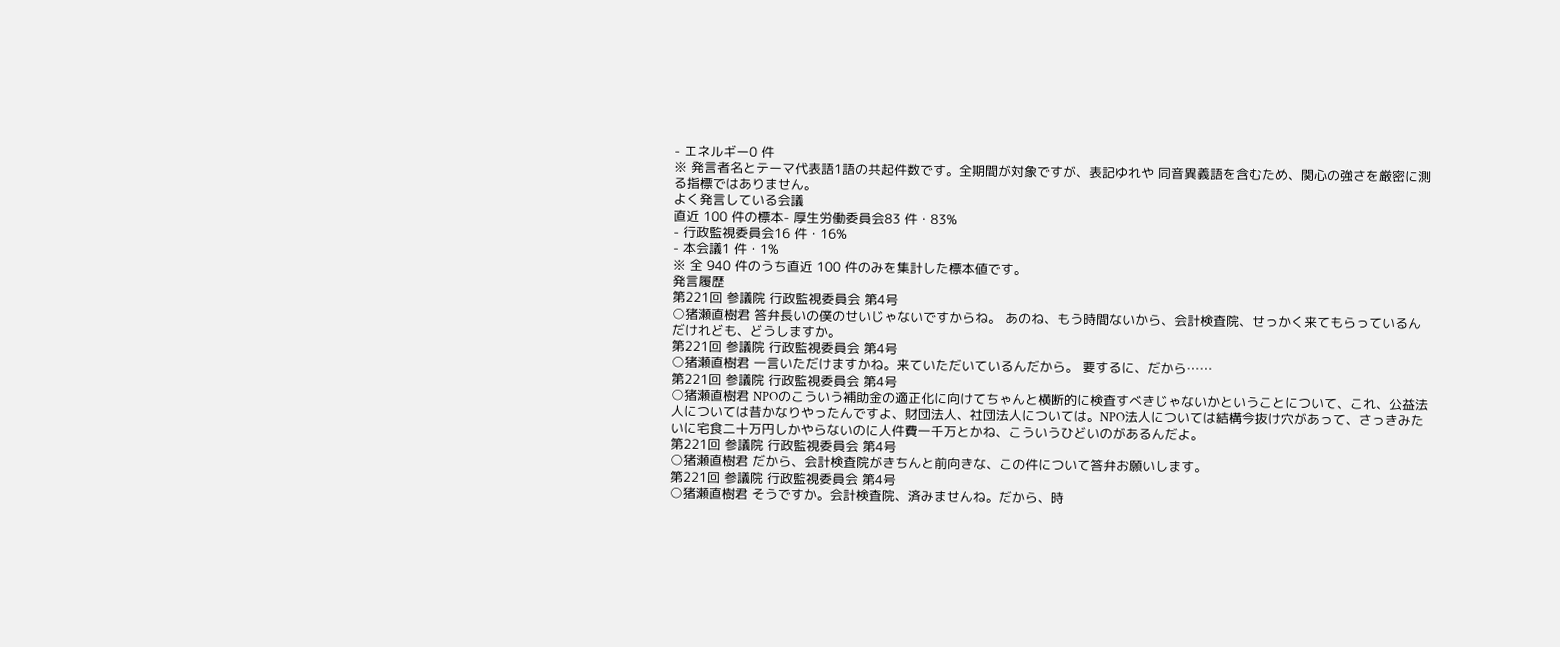- エネルギー0 件
※ 発言者名とテーマ代表語1語の共起件数です。全期間が対象ですが、表記ゆれや 同音異義語を含むため、関心の強さを厳密に測る指標ではありません。
よく発言している会議
直近 100 件の標本- 厚生労働委員会83 件・83%
- 行政監視委員会16 件・16%
- 本会議1 件・1%
※ 全 940 件のうち直近 100 件のみを集計した標本値です。
発言履歴
第221回 参議院 行政監視委員会 第4号
○猪瀬直樹君 答弁長いの僕のせいじゃないですからね。 あのね、もう時間ないから、会計検査院、せっかく来てもらっているんだけれども、どうしますか。
第221回 参議院 行政監視委員会 第4号
○猪瀬直樹君 一言いただけますかね。来ていただいているんだから。 要するに、だから……
第221回 参議院 行政監視委員会 第4号
○猪瀬直樹君 NPOのこういう補助金の適正化に向けてちゃんと横断的に検査すべきじゃないかということについて、これ、公益法人については昔かなりやったんですよ、財団法人、社団法人については。NPO法人については結構今抜け穴があって、さっきみたいに宅食二十万円しかやらないのに人件費一千万とかね、こういうひどいのがあるんだよ。
第221回 参議院 行政監視委員会 第4号
○猪瀬直樹君 だから、会計検査院がきちんと前向きな、この件について答弁お願いします。
第221回 参議院 行政監視委員会 第4号
○猪瀬直樹君 そうですか。会計検査院、済みませんね。だから、時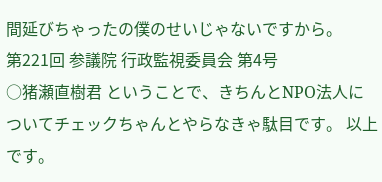間延びちゃったの僕のせいじゃないですから。
第221回 参議院 行政監視委員会 第4号
○猪瀬直樹君 ということで、きちんとNPO法人についてチェックちゃんとやらなきゃ駄目です。 以上です。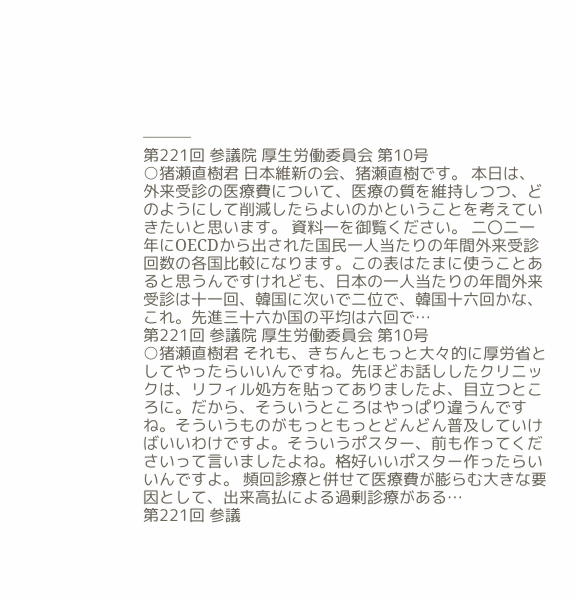───
第221回 参議院 厚生労働委員会 第10号
○猪瀬直樹君 日本維新の会、猪瀬直樹です。 本日は、外来受診の医療費について、医療の質を維持しつつ、どのようにして削減したらよいのかということを考えていきたいと思います。 資料一を御覧ください。 二〇二一年にOECDから出された国民一人当たりの年間外来受診回数の各国比較になります。この表はたまに使うことあると思うんですけれども、日本の一人当たりの年間外来受診は十一回、韓国に次いで二位で、韓国十六回かな、これ。先進三十六か国の平均は六回で…
第221回 参議院 厚生労働委員会 第10号
○猪瀬直樹君 それも、きちんともっと大々的に厚労省としてやったらいいんですね。先ほどお話ししたクリニックは、リフィル処方を貼ってありましたよ、目立つところに。だから、そういうところはやっぱり違うんですね。そういうものがもっともっとどんどん普及していけばいいわけですよ。そういうポスター、前も作ってくださいって言いましたよね。格好いいポスター作ったらいいんですよ。 頻回診療と併せて医療費が膨らむ大きな要因として、出来高払による過剰診療がある…
第221回 参議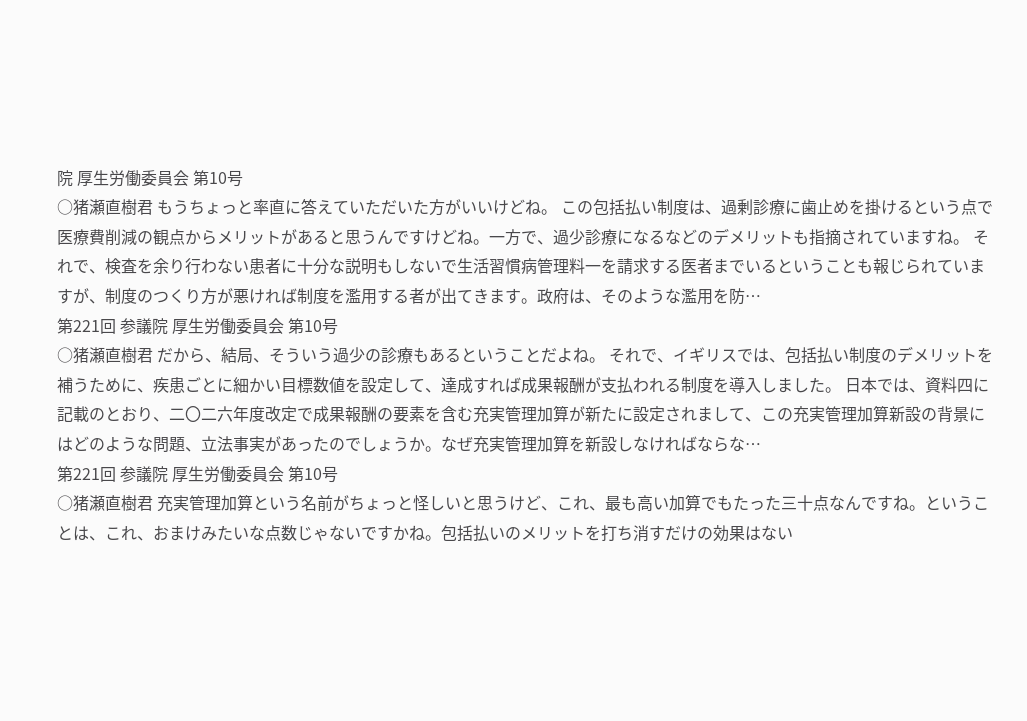院 厚生労働委員会 第10号
○猪瀬直樹君 もうちょっと率直に答えていただいた方がいいけどね。 この包括払い制度は、過剰診療に歯止めを掛けるという点で医療費削減の観点からメリットがあると思うんですけどね。一方で、過少診療になるなどのデメリットも指摘されていますね。 それで、検査を余り行わない患者に十分な説明もしないで生活習慣病管理料一を請求する医者までいるということも報じられていますが、制度のつくり方が悪ければ制度を濫用する者が出てきます。政府は、そのような濫用を防…
第221回 参議院 厚生労働委員会 第10号
○猪瀬直樹君 だから、結局、そういう過少の診療もあるということだよね。 それで、イギリスでは、包括払い制度のデメリットを補うために、疾患ごとに細かい目標数値を設定して、達成すれば成果報酬が支払われる制度を導入しました。 日本では、資料四に記載のとおり、二〇二六年度改定で成果報酬の要素を含む充実管理加算が新たに設定されまして、この充実管理加算新設の背景にはどのような問題、立法事実があったのでしょうか。なぜ充実管理加算を新設しなければならな…
第221回 参議院 厚生労働委員会 第10号
○猪瀬直樹君 充実管理加算という名前がちょっと怪しいと思うけど、これ、最も高い加算でもたった三十点なんですね。ということは、これ、おまけみたいな点数じゃないですかね。包括払いのメリットを打ち消すだけの効果はない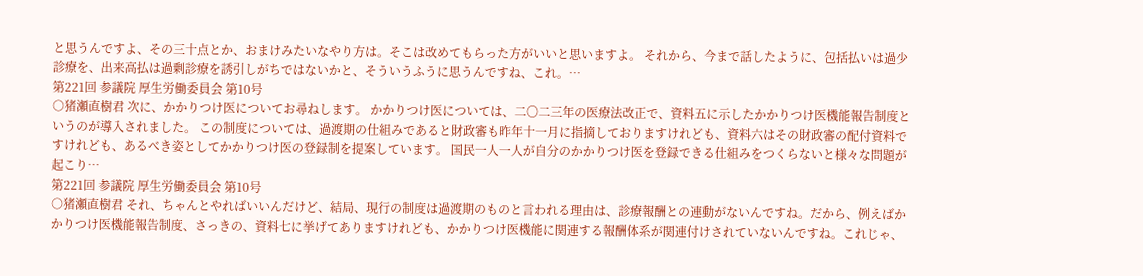と思うんですよ、その三十点とか、おまけみたいなやり方は。そこは改めてもらった方がいいと思いますよ。 それから、今まで話したように、包括払いは過少診療を、出来高払は過剰診療を誘引しがちではないかと、そういうふうに思うんですね、これ。…
第221回 参議院 厚生労働委員会 第10号
○猪瀬直樹君 次に、かかりつけ医についてお尋ねします。 かかりつけ医については、二〇二三年の医療法改正で、資料五に示したかかりつけ医機能報告制度というのが導入されました。 この制度については、過渡期の仕組みであると財政審も昨年十一月に指摘しておりますけれども、資料六はその財政審の配付資料ですけれども、あるべき姿としてかかりつけ医の登録制を提案しています。 国民一人一人が自分のかかりつけ医を登録できる仕組みをつくらないと様々な問題が起こり…
第221回 参議院 厚生労働委員会 第10号
○猪瀬直樹君 それ、ちゃんとやればいいんだけど、結局、現行の制度は過渡期のものと言われる理由は、診療報酬との連動がないんですね。だから、例えばかかりつけ医機能報告制度、さっきの、資料七に挙げてありますけれども、かかりつけ医機能に関連する報酬体系が関連付けされていないんですね。これじゃ、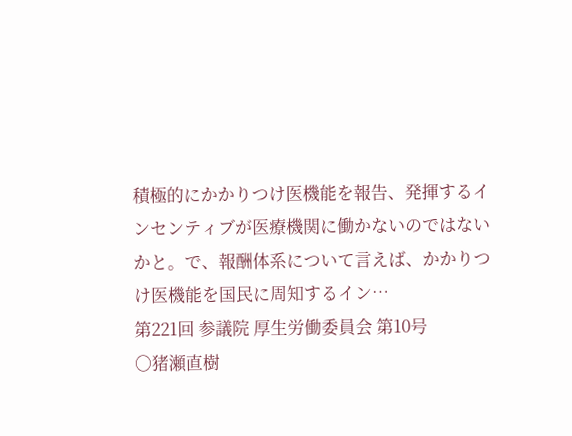積極的にかかりつけ医機能を報告、発揮するインセンティブが医療機関に働かないのではないかと。で、報酬体系について言えば、かかりつけ医機能を国民に周知するイン…
第221回 参議院 厚生労働委員会 第10号
○猪瀬直樹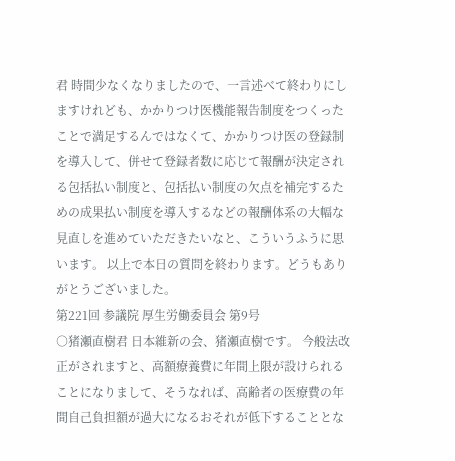君 時間少なくなりましたので、一言述べて終わりにしますけれども、かかりつけ医機能報告制度をつくったことで満足するんではなくて、かかりつけ医の登録制を導入して、併せて登録者数に応じて報酬が決定される包括払い制度と、包括払い制度の欠点を補完するための成果払い制度を導入するなどの報酬体系の大幅な見直しを進めていただきたいなと、こういうふうに思います。 以上で本日の質問を終わります。どうもありがとうございました。
第221回 参議院 厚生労働委員会 第9号
○猪瀬直樹君 日本維新の会、猪瀬直樹です。 今般法改正がされますと、高額療養費に年間上限が設けられることになりまして、そうなれば、高齢者の医療費の年間自己負担額が過大になるおそれが低下することとな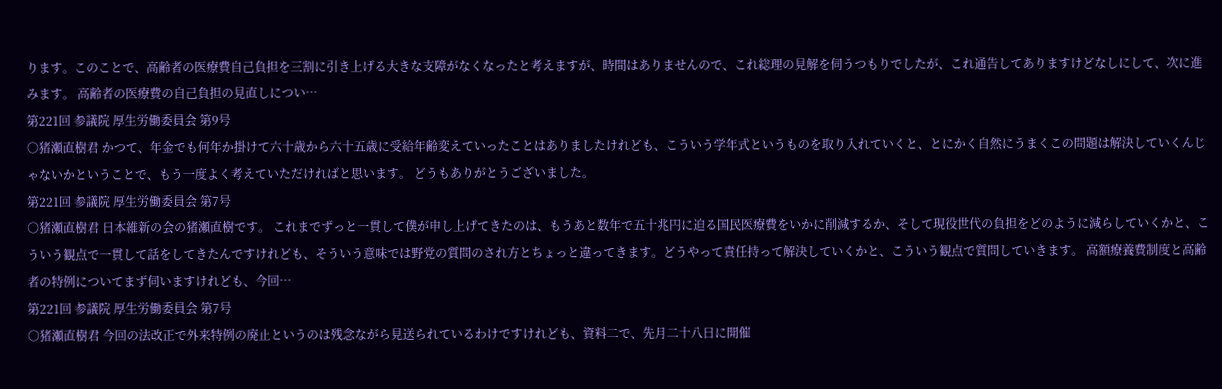ります。このことで、高齢者の医療費自己負担を三割に引き上げる大きな支障がなくなったと考えますが、時間はありませんので、これ総理の見解を伺うつもりでしたが、これ通告してありますけどなしにして、次に進みます。 高齢者の医療費の自己負担の見直しについ…
第221回 参議院 厚生労働委員会 第9号
○猪瀬直樹君 かつて、年金でも何年か掛けて六十歳から六十五歳に受給年齢変えていったことはありましたけれども、こういう学年式というものを取り入れていくと、とにかく自然にうまくこの問題は解決していくんじゃないかということで、もう一度よく考えていただければと思います。 どうもありがとうございました。
第221回 参議院 厚生労働委員会 第7号
○猪瀬直樹君 日本維新の会の猪瀬直樹です。 これまでずっと一貫して僕が申し上げてきたのは、もうあと数年で五十兆円に迫る国民医療費をいかに削減するか、そして現役世代の負担をどのように減らしていくかと、こういう観点で一貫して話をしてきたんですけれども、そういう意味では野党の質問のされ方とちょっと違ってきます。どうやって責任持って解決していくかと、こういう観点で質問していきます。 高額療養費制度と高齢者の特例についてまず伺いますけれども、今回…
第221回 参議院 厚生労働委員会 第7号
○猪瀬直樹君 今回の法改正で外来特例の廃止というのは残念ながら見送られているわけですけれども、資料二で、先月二十八日に開催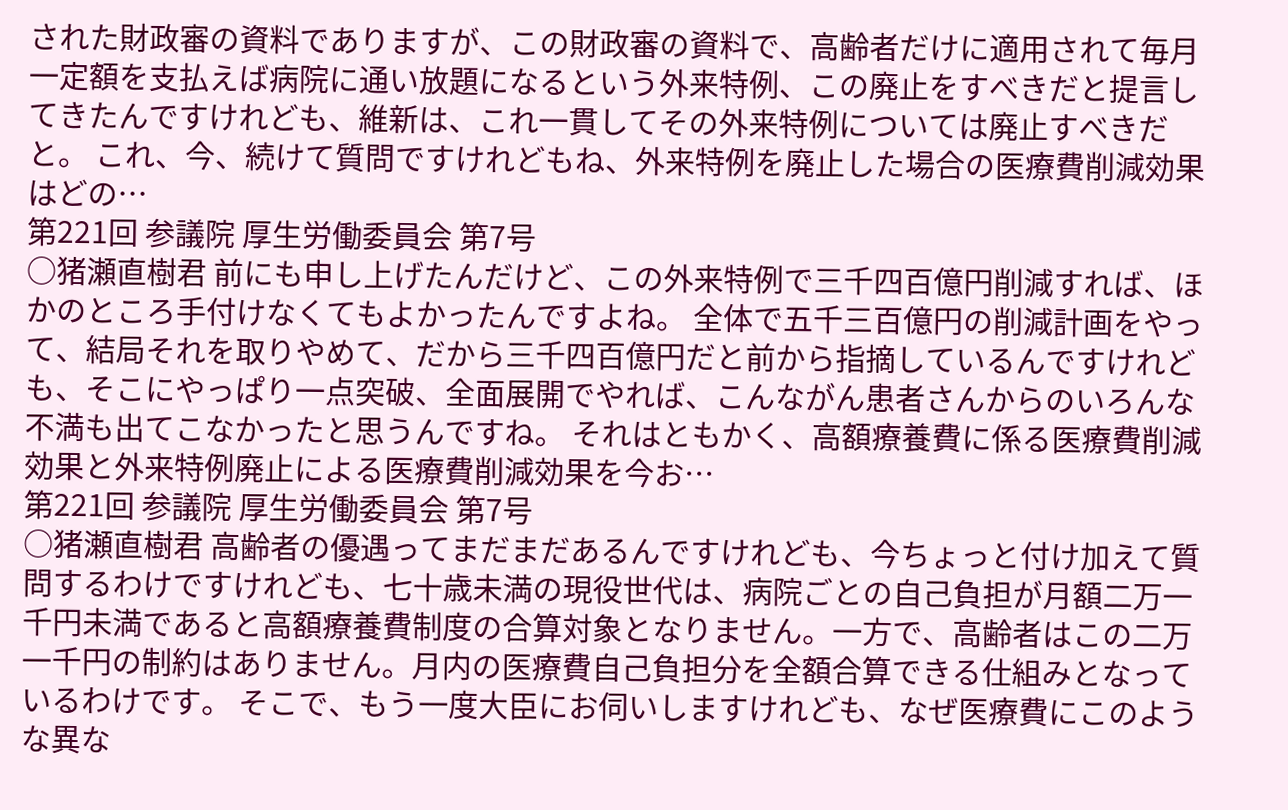された財政審の資料でありますが、この財政審の資料で、高齢者だけに適用されて毎月一定額を支払えば病院に通い放題になるという外来特例、この廃止をすべきだと提言してきたんですけれども、維新は、これ一貫してその外来特例については廃止すべきだと。 これ、今、続けて質問ですけれどもね、外来特例を廃止した場合の医療費削減効果はどの…
第221回 参議院 厚生労働委員会 第7号
○猪瀬直樹君 前にも申し上げたんだけど、この外来特例で三千四百億円削減すれば、ほかのところ手付けなくてもよかったんですよね。 全体で五千三百億円の削減計画をやって、結局それを取りやめて、だから三千四百億円だと前から指摘しているんですけれども、そこにやっぱり一点突破、全面展開でやれば、こんながん患者さんからのいろんな不満も出てこなかったと思うんですね。 それはともかく、高額療養費に係る医療費削減効果と外来特例廃止による医療費削減効果を今お…
第221回 参議院 厚生労働委員会 第7号
○猪瀬直樹君 高齢者の優遇ってまだまだあるんですけれども、今ちょっと付け加えて質問するわけですけれども、七十歳未満の現役世代は、病院ごとの自己負担が月額二万一千円未満であると高額療養費制度の合算対象となりません。一方で、高齢者はこの二万一千円の制約はありません。月内の医療費自己負担分を全額合算できる仕組みとなっているわけです。 そこで、もう一度大臣にお伺いしますけれども、なぜ医療費にこのような異な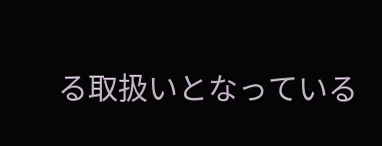る取扱いとなっている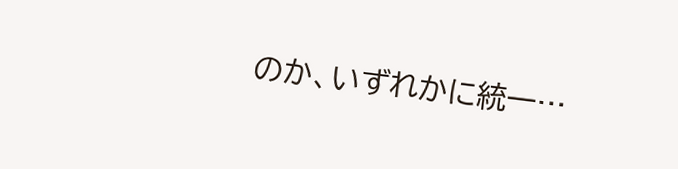のか、いずれかに統一…